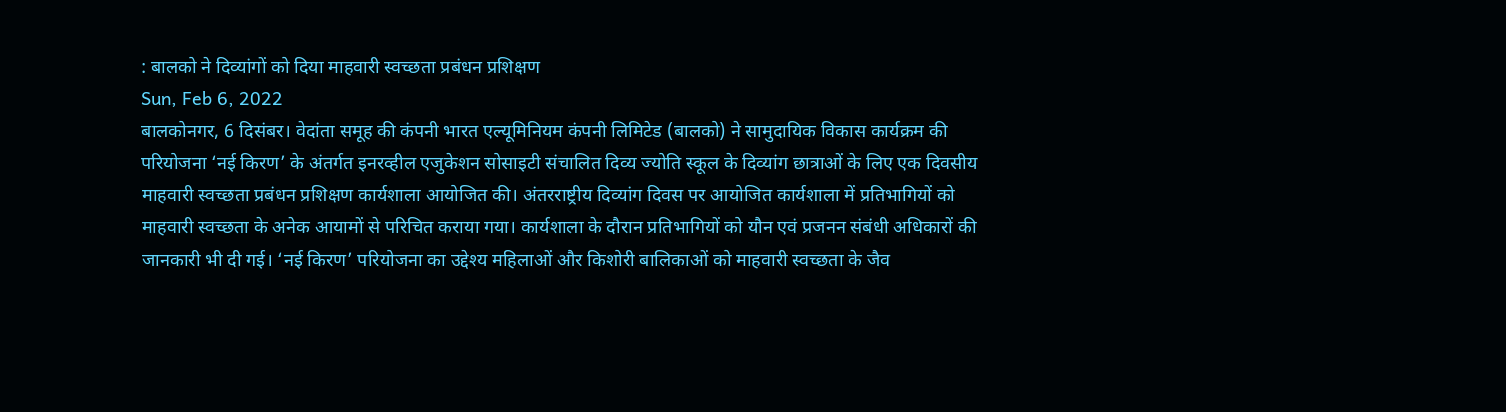: बालको ने दिव्यांगों को दिया माहवारी स्वच्छता प्रबंधन प्रशिक्षण
Sun, Feb 6, 2022
बालकोनगर, 6 दिसंबर। वेदांता समूह की कंपनी भारत एल्यूमिनियम कंपनी लिमिटेड (बालको) ने सामुदायिक विकास कार्यक्रम की परियोजना ‘नई किरण’ के अंतर्गत इनरव्हील एजुकेशन सोसाइटी संचालित दिव्य ज्योति स्कूल के दिव्यांग छात्राओं के लिए एक दिवसीय माहवारी स्वच्छता प्रबंधन प्रशिक्षण कार्यशाला आयोजित की। अंतरराष्ट्रीय दिव्यांग दिवस पर आयोजित कार्यशाला में प्रतिभागियों को माहवारी स्वच्छता के अनेक आयामों से परिचित कराया गया। कार्यशाला के दौरान प्रतिभागियों को यौन एवं प्रजनन संबंधी अधिकारों की जानकारी भी दी गई। ‘नई किरण’ परियोजना का उद्देश्य महिलाओं और किशोरी बालिकाओं को माहवारी स्वच्छता के जैव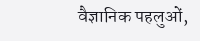वैज्ञानिक पहलुओं,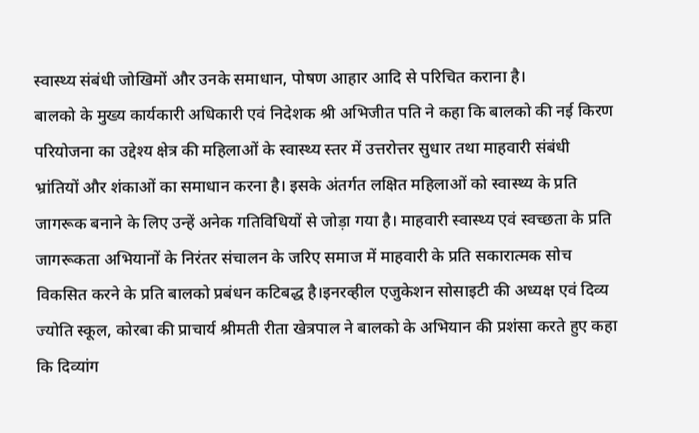स्वास्थ्य संबंधी जोखिमों और उनके समाधान, पोषण आहार आदि से परिचित कराना है।
बालको के मुख्य कार्यकारी अधिकारी एवं निदेशक श्री अभिजीत पति ने कहा कि बालको की नई किरण परियोजना का उद्देश्य क्षेत्र की महिलाओं के स्वास्थ्य स्तर में उत्तरोत्तर सुधार तथा माहवारी संबंधी भ्रांतियों और शंकाओं का समाधान करना है। इसके अंतर्गत लक्षित महिलाओं को स्वास्थ्य के प्रति जागरूक बनाने के लिए उन्हें अनेक गतिविधियों से जोड़ा गया है। माहवारी स्वास्थ्य एवं स्वच्छता के प्रति जागरूकता अभियानों के निरंतर संचालन के जरिए समाज में माहवारी के प्रति सकारात्मक सोच विकसित करने के प्रति बालको प्रबंधन कटिबद्ध है।इनरव्हील एजुकेशन सोसाइटी की अध्यक्ष एवं दिव्य ज्योति स्कूल, कोरबा की प्राचार्य श्रीमती रीता खेत्रपाल ने बालको के अभियान की प्रशंसा करते हुए कहा कि दिव्यांग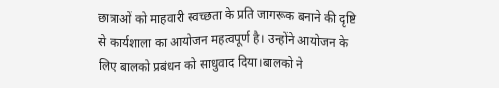छात्राओं को माहवारी स्वच्छता के प्रति जागरूक बनाने की दृष्टि से कार्यशाला का आयोजन महत्वपूर्ण है। उन्होंने आयोजन के लिए बालको प्रबंधन को साधुवाद दिया।बालको ने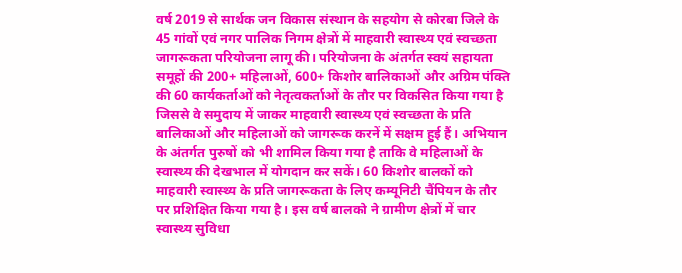वर्ष 2019 से सार्थक जन विकास संस्थान के सहयोग से कोरबा जिले के 45 गांवों एवं नगर पालिक निगम क्षेत्रों में माहवारी स्वास्थ्य एवं स्वच्छता जागरूकता परियोजना लागू की। परियोजना के अंतर्गत स्वयं सहायता समूहों की 200+ महिलाओं, 600+ किशोर बालिकाओं और अग्रिम पंक्ति की 60 कार्यकर्ताओं को नेतृत्वकर्ताओं के तौर पर विकसित किया गया है जिससे वे समुदाय में जाकर माहवारी स्वास्थ्य एवं स्वच्छता के प्रति बालिकाओं और महिलाओं को जागरूक करनें में सक्षम हुई हैं। अभियान के अंतर्गत पुरुषों को भी शामिल किया गया है ताकि वे महिलाओं के स्वास्थ्य की देखभाल में योगदान कर सकें। 60 किशोर बालकों को माहवारी स्वास्थ्य के प्रति जागरूकता के लिए कम्यूनिटी चैंपियन के तौर पर प्रशिक्षित किया गया है। इस वर्ष बालको ने ग्रामीण क्षेत्रों में चार स्वास्थ्य सुविधा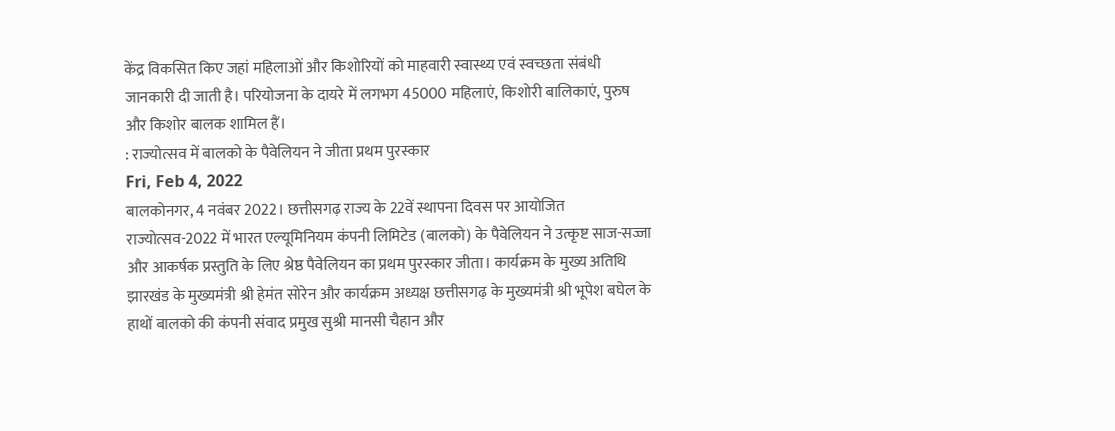केंद्र विकसित किए जहां महिलाओं और किशोरियों को माहवारी स्वास्थ्य एवं स्वच्छता संबंधी जानकारी दी जाती है। परियोजना के दायरे में लगभग 45000 महिलाएं, किशोरी बालिकाएं, पुरुष और किशोर बालक शामिल हैं।
: राज्योत्सव में बालको के पैवेलियन ने जीता प्रथम पुरस्कार
Fri, Feb 4, 2022
बालकोनगर, 4 नवंबर 2022। छत्तीसगढ़ राज्य के 22वें स्थापना दिवस पर आयोजित राज्योत्सव-2022 में भारत एल्यूमिनियम कंपनी लिमिटेड (बालको) के पैवेलियन ने उत्कृष्ट साज-सज्जा और आकर्षक प्रस्तुति के लिए श्रेष्ठ पैवेलियन का प्रथम पुरस्कार जीता। कार्यक्रम के मुख्य अतिथि झारखंड के मुख्यमंत्री श्री हेमंत सोरेन और कार्यक्रम अध्यक्ष छत्तीसगढ़ के मुख्यमंत्री श्री भूपेश बघेल के हाथों बालको की कंपनी संवाद प्रमुख सुश्री मानसी चैहान और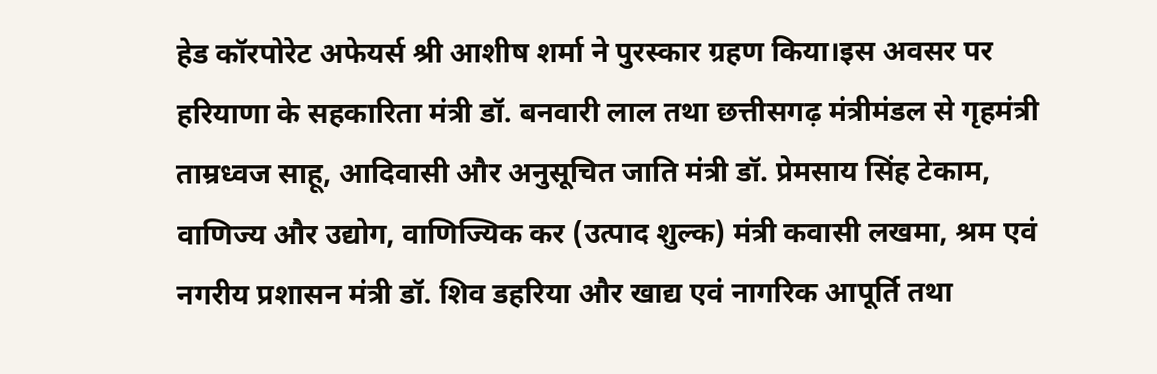हेड कॉरपोरेट अफेयर्स श्री आशीष शर्मा ने पुरस्कार ग्रहण किया।इस अवसर पर हरियाणा के सहकारिता मंत्री डॉ. बनवारी लाल तथा छत्तीसगढ़ मंत्रीमंडल से गृहमंत्री ताम्रध्वज साहू, आदिवासी और अनुसूचित जाति मंत्री डॉ. प्रेमसाय सिंह टेकाम, वाणिज्य और उद्योग, वाणिज्यिक कर (उत्पाद शुल्क) मंत्री कवासी लखमा, श्रम एवं नगरीय प्रशासन मंत्री डॉ. शिव डहरिया और खाद्य एवं नागरिक आपूर्ति तथा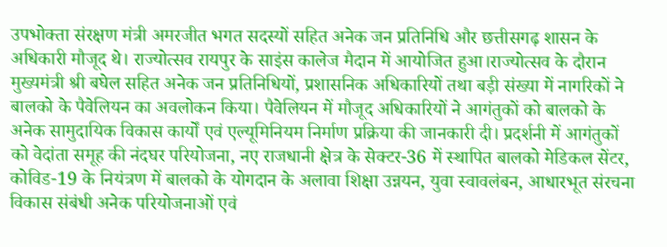उपभोक्ता संरक्षण मंत्री अमरजीत भगत सदस्यों सहित अनेक जन प्रतिनिधि और छत्तीसगढ़ शासन के अधिकारी मौजूद थे। राज्योत्सव रायपुर के साइंस कालेज मैदान में आयोजित हुआ।राज्योत्सव के दौरान मुख्यमंत्री श्री बघेल सहित अनेक जन प्रतिनिधियों, प्रशासनिक अधिकारियों तथा बड़ी संख्या में नागरिकों ने बालको के पैवेलियन का अवलोकन किया। पैवेलियन में मौजूद अधिकारियों ने आगंतुकों को बालको के अनेक सामुदायिक विकास कार्यों एवं एल्यूमिनियम निर्माण प्रक्रिया की जानकारी दी। प्रदर्शनी में आगंतुकों को वेदांता समूह की नंदघर परियोजना, नए राजधानी क्षेत्र के सेक्टर-36 में स्थापित बालको मेडिकल सेंटर, कोविड-19 के नियंत्रण में बालको के योगदान के अलावा शिक्षा उन्नयन, युवा स्वावलंबन, आधारभूत संरचना विकास संबंधी अनेक परियोजनाओं एवं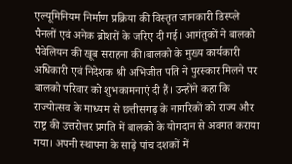एल्यूमिनियम निर्माण प्रक्रिया की विस्तृत जानकारी डिस्प्ले पैनलों एवं अनेक ब्रोशरों के जरिए दी गई। आगंतुकों ने बालको पैवेलियन की खूब सराहना की।बालको के मुख्य कार्यकारी अधिकारी एवं निदेशक श्री अभिजीत पति ने पुरस्कार मिलने पर बालको परिवार को शुभकामनाएं दी हैं। उन्होंने कहा कि राज्योत्सव के माध्यम से छत्तीसगढ़ के नागरिकों को राज्य और राष्ट्र की उत्तरोत्तर प्रगति में बालको के योगदान से अवगत कराया गया। अपनी स्थापना के साढ़े पांच दशकों में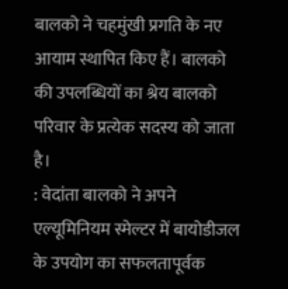बालको ने चहमुंखी प्रगति के नए आयाम स्थापित किए हैं। बालको की उपलब्धियों का श्रेय बालको परिवार के प्रत्येक सदस्य को जाता है।
: वेदांता बालको ने अपने एल्यूमिनियम स्मेल्टर में बायोडीजल के उपयोग का सफलतापूर्वक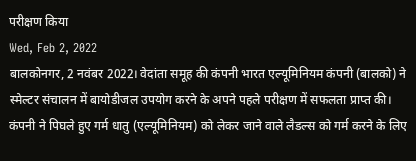परीक्षण किया
Wed, Feb 2, 2022
बालकोनगर, 2 नवंबर 2022। वेदांता समूह की कंपनी भारत एल्यूमिनियम कंपनी (बालको) ने स्मेल्टर संचालन में बायोडीजल उपयोग करने के अपने पहले परीक्षण में सफलता प्राप्त की। कंपनी ने पिघले हुए गर्म धातु (एल्यूमिनियम) को लेकर जाने वाले लैडल्स को गर्म करने के लिए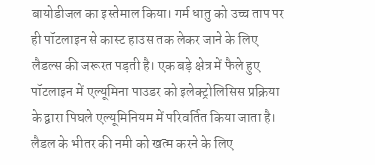बायोडीजल का इस्तेमाल किया। गर्म धातु को उच्च ताप पर ही पॉटलाइन से कास्ट हाउस तक लेकर जाने के लिए लैडल्स की जरूरत पड़ती है। एक बड़े क्षेत्र में फैले हुए पॉटलाइन में एल्यूमिना पाउडर को इलेक्ट्रोलिसिस प्रक्रिया के द्वारा पिघले एल्यूमिनियम में परिवर्तित किया जाता है। लैडल के भीतर की नमी को खत्म करने के लिए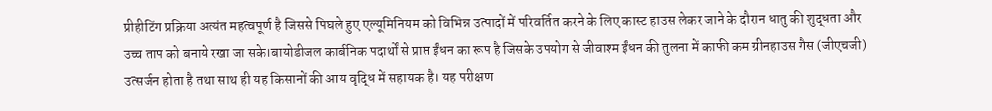प्रीहीटिंग प्रक्रिया अत्यंत महत्वपूर्ण है जिससे पिघले हुए एल्यूमिनियम को विभिन्न उत्पादों में परिवर्तित करने के लिए कास्ट हाउस लेकर जाने के दौरान धातु की शुद्धता और उच्च ताप को बनाये रखा जा सके।बायोडीजल कार्बनिक पदार्थों से प्राप्त ईंधन का रूप है जिसके उपयोग से जीवाश्म ईंधन की तुलना में काफी कम ग्रीनहाउस गैस (जीएचजी) उत्सर्जन होता है तथा साथ ही यह किसानों की आय वृद्धि में सहायक है। यह परीक्षण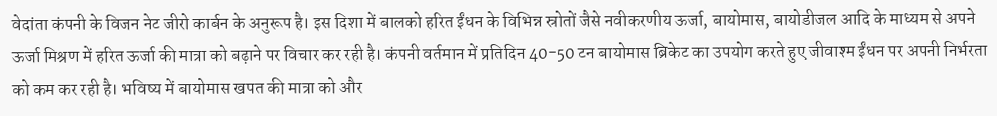वेदांता कंपनी के विजन नेट जीरो कार्बन के अनुरूप है। इस दिशा में बालको हरित ईंधन के विभिन्न स्रोतों जैसे नवीकरणीय ऊर्जा, बायोमास, बायोडीजल आदि के माध्यम से अपने ऊर्जा मिश्रण में हरित ऊर्जा की मात्रा को बढ़ाने पर विचार कर रही है। कंपनी वर्तमान में प्रतिदिन 40-50 टन बायोमास ब्रिकेट का उपयोग करते हुए जीवाश्म ईंधन पर अपनी निर्भरता को कम कर रही है। भविष्य में बायोमास खपत की मात्रा को और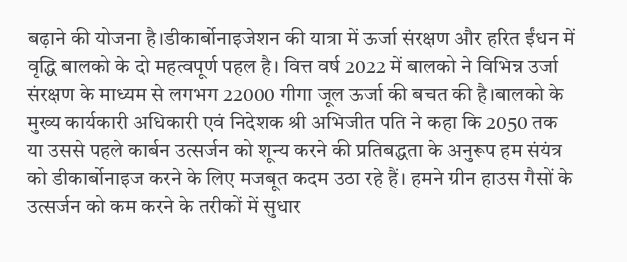बढ़ाने की योजना है।डीकार्बोनाइजेशन की यात्रा में ऊर्जा संरक्षण और हरित ईंधन में वृद्धि बालको के दो महत्वपूर्ण पहल है। वित्त वर्ष 2022 में बालको ने विभिन्न उर्जा संरक्षण के माध्यम से लगभग 22000 गीगा जूल ऊर्जा की बचत की है।बालको के मुख्य कार्यकारी अधिकारी एवं निदेशक श्री अभिजीत पति ने कहा कि 2050 तक या उससे पहले कार्बन उत्सर्जन को शून्य करने की प्रतिबद्धता के अनुरूप हम संयंत्र को डीकार्बोनाइज करने के लिए मजबूत कदम उठा रहे हैं। हमने ग्रीन हाउस गैसों के उत्सर्जन को कम करने के तरीकों में सुधार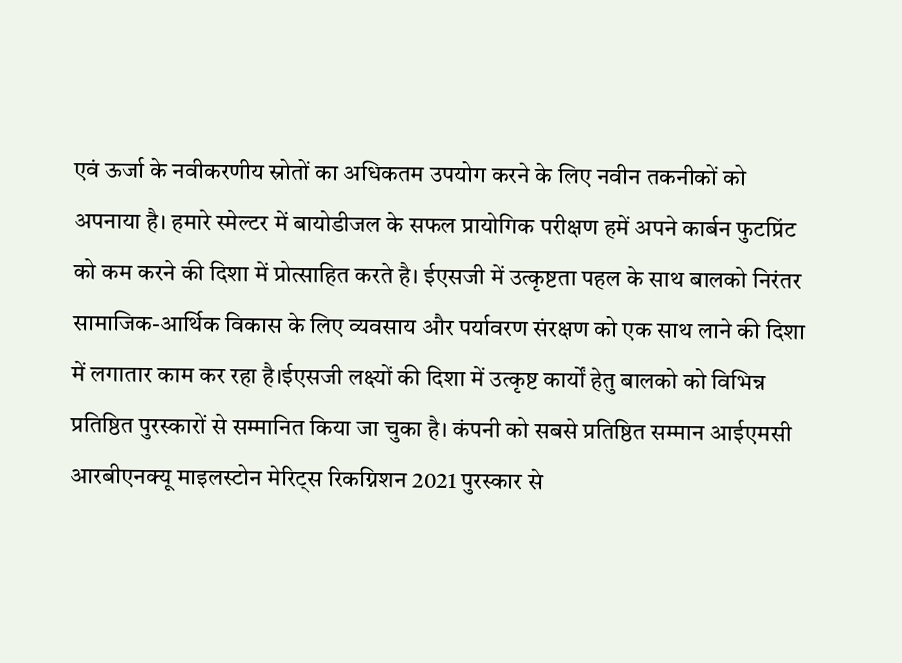एवं ऊर्जा के नवीकरणीय स्रोतों का अधिकतम उपयोग करने के लिए नवीन तकनीकों को अपनाया है। हमारे स्मेल्टर में बायोडीजल के सफल प्रायोगिक परीक्षण हमें अपने कार्बन फुटप्रिंट को कम करने की दिशा में प्रोत्साहित करते है। ईएसजी में उत्कृष्टता पहल के साथ बालको निरंतर सामाजिक-आर्थिक विकास के लिए व्यवसाय और पर्यावरण संरक्षण को एक साथ लाने की दिशा में लगातार काम कर रहा है।ईएसजी लक्ष्यों की दिशा में उत्कृष्ट कार्यों हेतु बालको को विभिन्न प्रतिष्ठित पुरस्कारों से सम्मानित किया जा चुका है। कंपनी को सबसे प्रतिष्ठित सम्मान आईएमसी आरबीएनक्यू माइलस्टोन मेरिट्स रिकग्निशन 2021 पुरस्कार से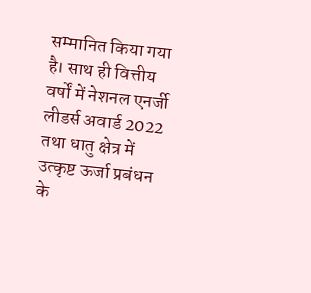सम्मानित किया गया है। साथ ही वित्तीय वर्षों में नेशनल एनर्जी लीडर्स अवार्ड 2022 तथा धातु क्षेत्र में उत्कृष्ट ऊर्जा प्रबंधन के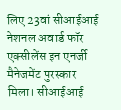लिए 23वां सीआईआई नेशनल अवार्ड फॉर एक्सीलेंस इन एनर्जी मैनेजमेंट पुरस्कार मिला। सीआईआई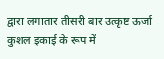द्वारा लगातार तीसरी बार उत्कृष्ट ऊर्जा कुशल इकाई के रूप में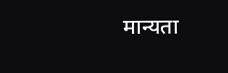मान्यता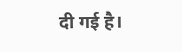दी गई है।